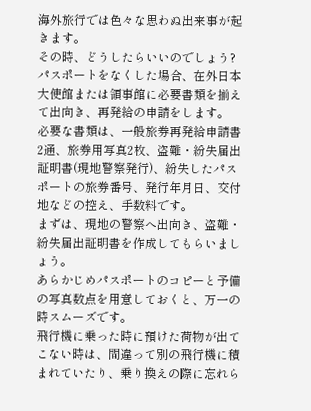海外旅行では色々な思わぬ出来事が起きます。
その時、どうしたらいいのでしょう?
パスポートをなくした場合、在外日本大使館または領事館に必要書類を揃えて出向き、再発給の申請をします。
必要な書類は、一般旅券再発給申請書2通、旅券用写真2枚、盗難・紛失届出証明書(現地警察発行)、紛失したパスポートの旅券番号、発行年月日、交付地などの控え、手数料です。
まずは、現地の警察へ出向き、盗難・紛失届出証明書を作成してもらいましょう。
あらかじめパスポートのコピーと予備の写真数点を用意しておくと、万一の時スムーズです。
飛行機に乗った時に預けた荷物が出てこない時は、間違って別の飛行機に積まれていたり、乗り換えの際に忘れら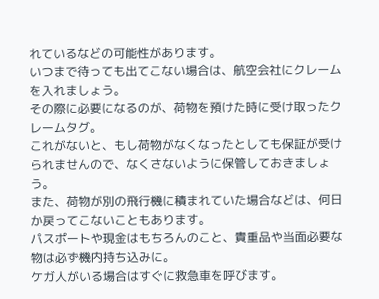れているなどの可能性があります。
いつまで待っても出てこない場合は、航空会社にクレームを入れましょう。
その際に必要になるのが、荷物を預けた時に受け取ったクレームタグ。
これがないと、もし荷物がなくなったとしても保証が受けられませんので、なくさないように保管しておきましょう。
また、荷物が別の飛行機に積まれていた場合などは、何日か戻ってこないこともあります。
パスポートや現金はもちろんのこと、貴重品や当面必要な物は必ず機内持ち込みに。
ケガ人がいる場合はすぐに救急車を呼びます。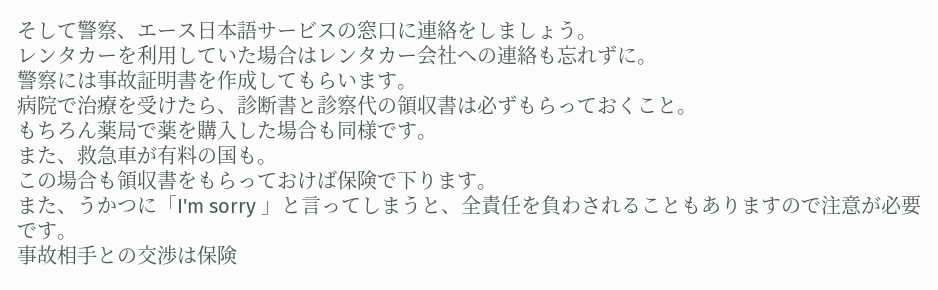そして警察、エース日本語サービスの窓口に連絡をしましょう。
レンタカーを利用していた場合はレンタカー会社への連絡も忘れずに。
警察には事故証明書を作成してもらいます。
病院で治療を受けたら、診断書と診察代の領収書は必ずもらっておくこと。
もちろん薬局で薬を購入した場合も同様です。
また、救急車が有料の国も。
この場合も領収書をもらっておけば保険で下ります。
また、うかつに「I'm sorry 」と言ってしまうと、全責任を負わされることもありますので注意が必要です。
事故相手との交渉は保険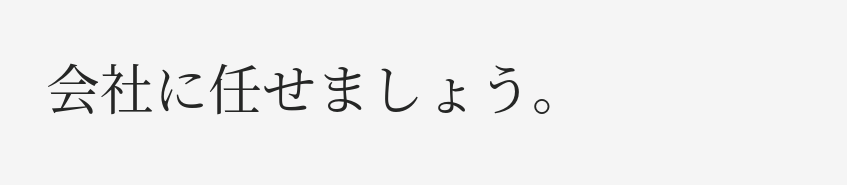会社に任せましょう。